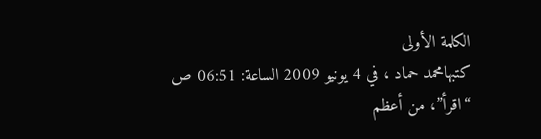الكلمة الأولى
كتبهامحمد حماد ، في 4 يونيو 2009 الساعة: 06:51 ص
“اقرأ”، من أعظم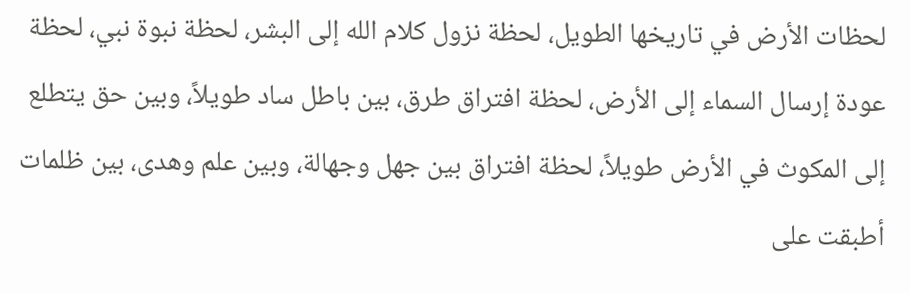لحظات الأرض في تاريخها الطويل، لحظة نزول كلام الله إلى البشر، لحظة نبوة نبي، لحظة عودة إرسال السماء إلى الأرض، لحظة افتراق طرق، بين باطل ساد طويلاً، وبين حق يتطلع إلى المكوث في الأرض طويلاً، لحظة افتراق بين جهل وجهالة، وبين علم وهدى، بين ظلمات أطبقت على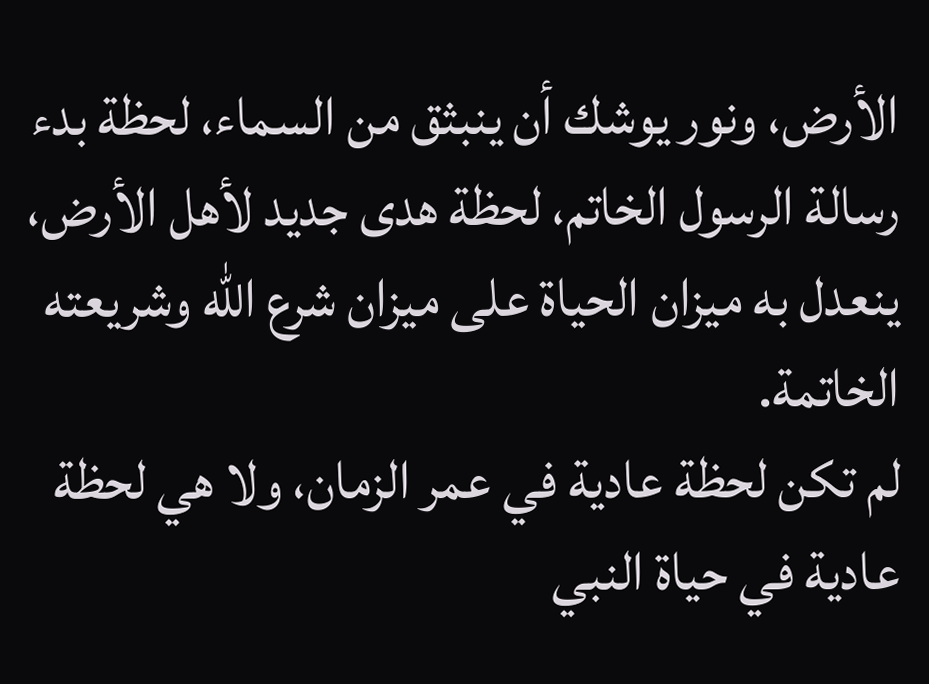الأرض، ونور يوشك أن ينبثق من السماء، لحظة بدء رسالة الرسول الخاتم، لحظة هدى جديد لأهل الأرض، ينعدل به ميزان الحياة على ميزان شرع الله وشريعته الخاتمة.
لم تكن لحظة عادية في عمر الزمان، ولا هي لحظة عادية في حياة النبي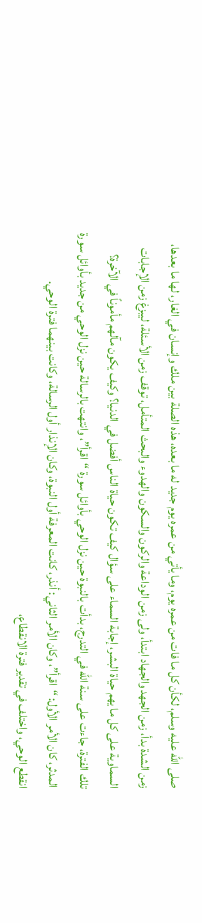صلى الله عليه وسلم، لكأن كل ما فات من عمره يوم، وما يأتي من عمره يوم جديد له ما بعده، هذه الصلة بين ملك وإنسان في الغار، لها ما بعدها، زمن الشدة بدأ، زمن الجهد والجهاد ابتدأ، ولى زمن الوداعة والركون والسكون والهدوء والبحث المتأمل، توقف زمن الأسئلة، ليبزغ زمن الإجابات السماوية على كل ما يهم حياة البشر، إجابة السماء على سؤال كيف تكون حياة الناس أفضل في الدنيا؟ وكيف يكون مآلهم مأموناً في الآخرة؟
تلك الفترة، جاءت على سنة الله في التدرج، بدأت بالنبوة حين نزل الوحي بأوائل سورة “اقرأ”، وانتهت بالرسالة حين نزل الوحي من جديد بأوائل سورة المدثر، كان الأمر الأول: “اقرأ”، وكان الأمر الثاني: أنذر، كانت المعرفة أول النبوة، وكان الإنذار أول الرسالة، وكانت بينهما فترة الوحي.
انقطع الوحي، واختلف في تقدير فترة الانقطاع،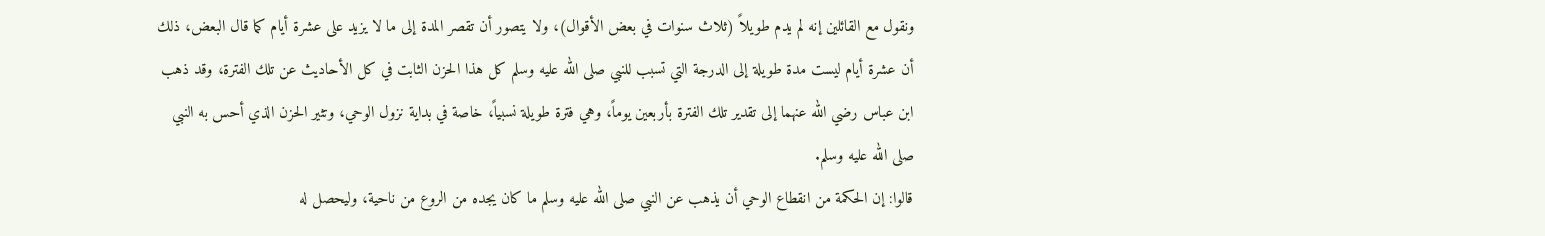ونقول مع القائلين إنه لم يدم طويلاً (ثلاث سنوات في بعض الأقوال)، ولا يتصور أن تقصر المدة إلى ما لا يزيد على عشرة أيام كما قال البعض، ذلك أن عشرة أيام ليست مدة طويلة إلى الدرجة التي تسبب للنبي صلى الله عليه وسلم كل هذا الحزن الثابت في كل الأحاديث عن تلك الفترة، وقد ذهب ابن عباس رضي الله عنهما إلى تقدير تلك الفترة بأربعين يوماً، وهي فترة طويلة نسبياً، خاصة في بداية نزول الوحي، وتثير الحزن الذي أحس به النبي صلى الله عليه وسلم.
قالوا: إن الحكمة من انقطاع الوحي أن يذهب عن النبي صلى الله عليه وسلم ما كان يجده من الروع من ناحية، وليحصل له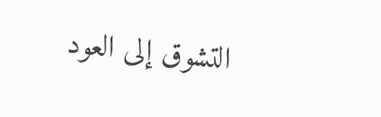التشوق إلى العود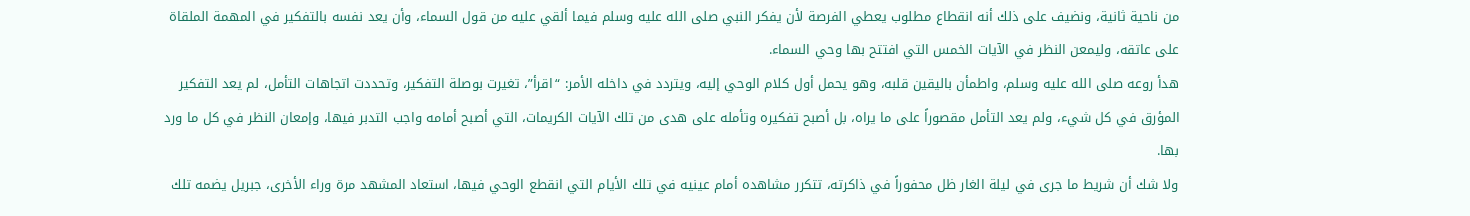من ناحية ثانية، ونضيف على ذلك أنه انقطاع مطلوب يعطي الفرصة لأن يفكر النبي صلى الله عليه وسلم فيما ألقي عليه من قول السماء، وأن يعد نفسه بالتفكير في المهمة الملقاة على عاتقه، وليمعن النظر في الآيات الخمس التي افتتح بها وحي السماء.
هدأ روعه صلى الله عليه وسلم، واطمأن باليقين قلبه، وهو يحمل أول كلام الوحي إليه، ويتردد في داخله الأمر: “اقرأ”، تغيرت بوصلة التفكير، وتحددت اتجاهات التأمل، لم يعد التفكير المؤرق في كل شيء، ولم يعد التأمل مقصوراً على ما يراه، بل أصبح تفكيره وتأمله على هدى من تلك الآيات الكريمات، التي أصبح أمامه واجب التدبر فيها، وإمعان النظر في كل ما ورد بها.
ولا شك أن شريط ما جرى في ليلة الغار ظل محفوراً في ذاكرته، تتكرر مشاهده أمام عينيه في تلك الأيام التي انقطع الوحي فيها، استعاد المشهد مرة وراء الأخرى، جبريل يضمه تلك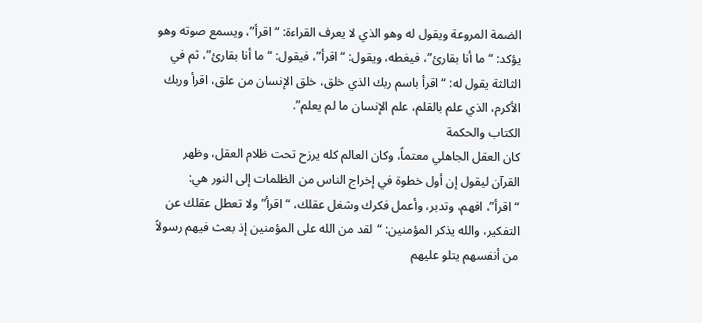الضمة المروعة ويقول له وهو الذي لا يعرف القراءة: “اقرأ”، ويسمع صوته وهو يؤكد: “ما أنا بقارئ”، فيغطه، ويقول: “اقرأ”، فيقول: “ما أنا بقارئ”، ثم في الثالثة يقول له: “اقرأ باسم ربك الذي خلق، خلق الإنسان من علق، اقرأ وربك الأكرم، الذي علم بالقلم، علم الإنسان ما لم يعلم”.
الكتاب والحكمة
كان العقل الجاهلي معتماً، وكان العالم كله يرزح تحت ظلام العقل، وظهر القرآن ليقول إن أول خطوة في إخراج الناس من الظلمات إلى النور هي: “اقرأ”، افهم، وتدبر، وأعمل فكرك وشغل عقلك، “اقرأ” ولا تعطل عقلك عن التفكير، والله يذكر المؤمنين: “لقد من الله على المؤمنين إذ بعث فيهم رسولاً من أنفسهم يتلو عليهم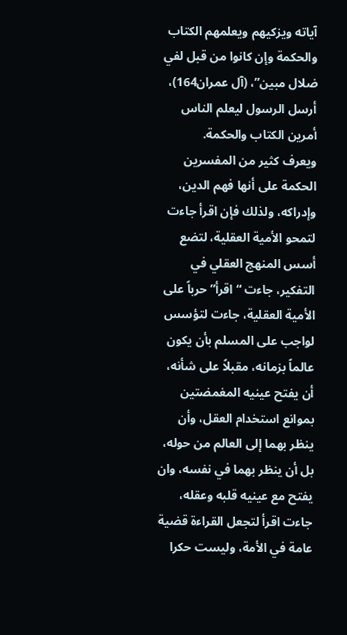آياته ويزكيهم ويعلمهم الكتاب والحكمة وإن كانوا من قبل لفي ضلال مبين”، (آل عمران164)، أرسل الرسول ليعلم الناس أمرين الكتاب والحكمة.
ويعرف كثير من المفسرين الحكمة على أنها فهم الدين، وإدراكه، ولذلك فإن اقرأ جاءت لتمحو الأمية العقلية، لتضع أسس المنهج العقلي في التفكير، جاءت “اقرأ” حرباً على الأمية العقلية، جاءت لتؤسس لواجب على المسلم بأن يكون عالماً بزمانه، مقبلاً على شأنه، أن يفتح عينيه المغمضتين بموانع استخدام العقل، وأن ينظر بهما إلى العالم من حوله، بل أن ينظر بهما في نفسه، وان يفتح مع عينيه قلبه وعقله، جاءت اقرأ لتجعل القراءة قضية عامة في الأمة، وليست حكرا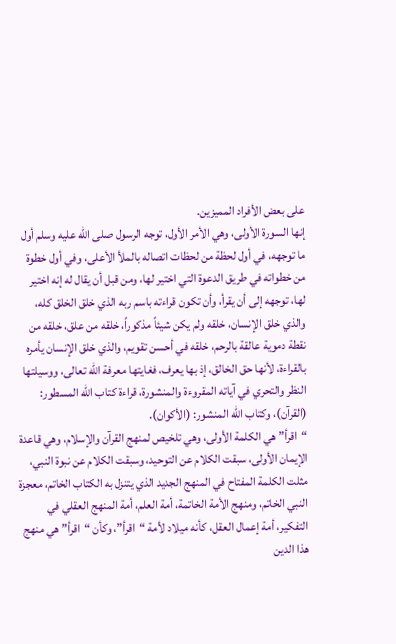على بعض الأفراد المميزين.
إنها السورة الأولى، وهي الأمر الأول، توجه الرسول صلى الله عليه وسلم أول ما توجهه، في أول لحظة من لحظات اتصاله بالملأ الأعلى، وفي أول خطوة من خطواته في طريق الدعوة التي اختير لها، ومن قبل أن يقال له إنه اختير لها، توجهه إلى أن يقرأ، وأن تكون قراءته باسم ربه الذي خلق الخلق كله، والذي خلق الإنسان، خلقه ولم يكن شيئاً مذكوراً، خلقه من علق، خلقه من نقطة دموية عالقة بالرحم، خلقه في أحسن تقويم، والذي خلق الإنسان يأمره بالقراءة، لأنها حق الخالق، إذ بها يعرف، فغايتها معرفة الله تعالى، ووسيلتها النظر والتحري في آياته المقروءة والمنشورة، قراءة كتاب الله المسطور: (القرآن)، وكتاب الله المنشور: (الأكوان).
“اقرأ” هي الكلمة الأولى، وهي تلخيص لمنهج القرآن والإسلام، وهي قاعدة الإيمان الأولى، سبقت الكلام عن التوحيد، وسبقت الكلام عن نبوة النبي، مثلت الكلمة المفتاح في المنهج الجديد الذي يتنزل به الكتاب الخاتم، معجزة النبي الخاتم، ومنهج الأمة الخاتمة، أمة العلم، أمة المنهج العقلي في التفكير، أمة إعمال العقل، كأنه ميلاد لأمة “اقرأ”، وكأن “اقرأ” هي منهج هذا الدين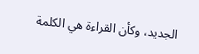الجديد، وكأن القراءة هي الكلمة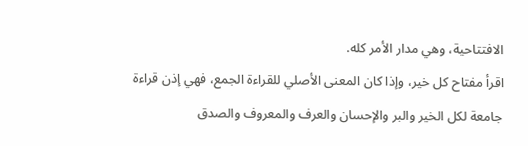الافتتاحية، وهي مدار الأمر كله.
اقرأ مفتاح كل خير، وإذا كان المعنى الأصلي للقراءة الجمع، فهي إذن قراءة جامعة لكل الخير والبر والإحسان والعرف والمعروف والصدق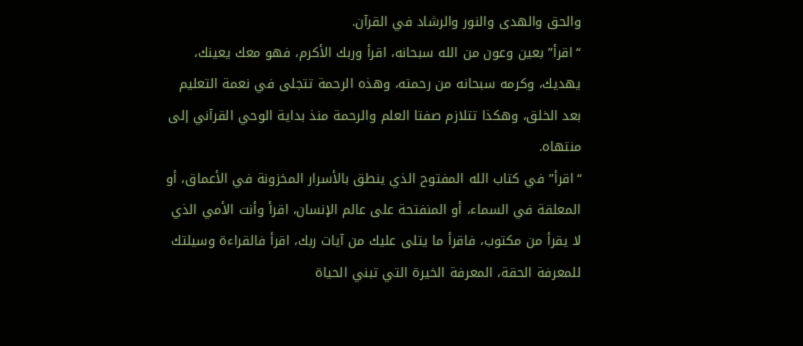والحق والهدى والنور والرشاد في القرآن.
“اقرأ” بعين وعون من الله سبحانه، اقرأ وربك الأكرم، فهو معك يعينك، يهديك، وكرمه سبحانه من رحمته، وهذه الرحمة تتجلى في نعمة التعليم بعد الخلق، وهكذا تتلازم صفتا العلم والرحمة منذ بداية الوحي القرآني إلى منتهاه.
“اقرأ” في كتاب الله المفتوح الذي ينطق بالأسرار المخزونة في الأعماق، أو المعلقة في السماء، أو المنفتحة على عالم الإنسان، اقرأ وأنت الأمي الذي لا يقرأ من مكتوب، فاقرأ ما يتلى عليك من آيات ربك، اقرأ فالقراءة وسيلتك للمعرفة الحقة، المعرفة الخيرة التي تبني الحياة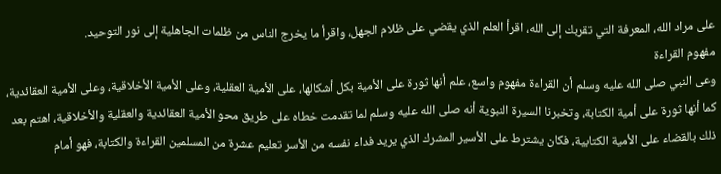على مراد الله، المعرفة التي تقربك إلى الله، اقرأ العلم الذي يقضي على ظلام الجهل، واقرأ ما يخرج الناس من ظلمات الجاهلية إلى نور التوحيد.
مفهوم القراءة
وعى النبي صلى الله عليه وسلم أن القراءة مفهوم واسع، علم أنها ثورة على الأمية بكل أشكالها، على الأمية العقلية، وعلى الأمية الأخلاقية، وعلى الأمية العقائدية، كما أنها ثورة على أمية الكتابة، وتخبرنا السيرة النبوية أنه صلى الله عليه وسلم لما تقدمت خطاه على طريق محو الأمية العقائدية والعقلية والأخلاقية، اهتم بعد ذلك بالقضاء على الأمية الكتابية، فكان يشترط على الأسير المشرك الذي يريد فداء نفسه من الأسر تعليم عشرة من المسلمين القراءة والكتابة، فهو أمام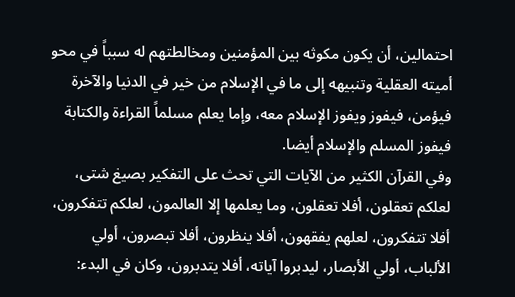احتمالين، أن يكون مكوثه بين المؤمنين ومخالطتهم له سبباً في محو أميته العقلية وتنبيهه إلى ما في الإسلام من خير في الدنيا والآخرة فيؤمن، فيفوز ويفوز الإسلام معه، وإما يعلم مسلماً القراءة والكتابة فيفوز المسلم والإسلام أيضا.
وفي القرآن الكثير من الآيات التي تحث على التفكير بصيغ شتى، لعلكم تعقلون، أفلا تعقلون، وما يعلمها إلا العالمون، لعلكم تتفكرون، أفلا تتفكرون، لعلهم يفقهون، أفلا ينظرون، أفلا تبصرون، أولي الألباب، أولي الأبصار، ليدبروا آياته، أفلا يتدبرون، وكان في البدء: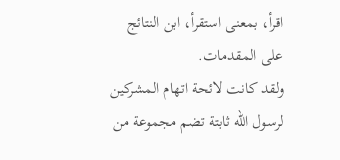اقرأ، بمعنى استقرأ، ابن النتائج على المقدمات.
ولقد كانت لائحة اتهام المشركين لرسول الله ثابتة تضم مجموعة من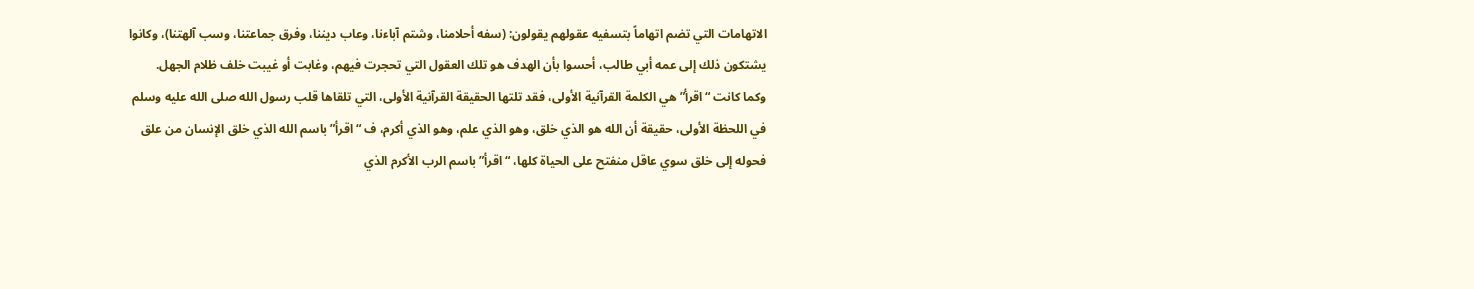الاتهامات التي تضم اتهاماً بتسفيه عقولهم يقولون: (سفه أحلامنا، وشتم آباءنا، وعاب ديننا، وفرق جماعتنا، وسب آلهتنا)، وكانوا يشتكون ذلك إلى عمه أبي طالب، أحسوا بأن الهدف هو تلك العقول التي تحجرت فيهم، وغابت أو غيبت خلف ظلام الجهل.
وكما كانت “اقرأ” هي الكلمة القرآنية الأولى، فقد تلتها الحقيقة القرآنية الأولى، التي تلقاها قلب رسول الله صلى الله عليه وسلم في اللحظة الأولى، حقيقة أن الله هو الذي خلق، وهو الذي علم، وهو الذي أكرم، ف “اقرأ” باسم الله الذي خلق الإنسان من علق فحوله إلى خلق سوي عاقل منفتح على الحياة كلها، “اقرأ” باسم الرب الأكرم الذي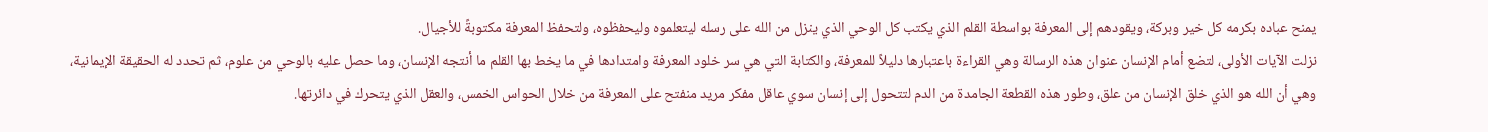يمنح عباده بكرمه كل خير وبركة، ويقودهم إلى المعرفة بواسطة القلم الذي يكتب كل الوحي الذي ينزل من الله على رسله ليتعلموه وليحفظوه، ولتحفظ المعرفة مكتوبةً للأجيال.
نزلت الآيات الأولى، لتضع أمام الإنسان عنوان هذه الرسالة وهي القراءة باعتبارها دليلاً للمعرفة، والكتابة التي هي سر خلود المعرفة وامتدادها في ما يخط بها القلم ما أنتجه الإنسان، وما حصل عليه بالوحي من علوم، ثم تحدد له الحقيقة الإيمانية، وهي أن الله هو الذي خلق الإنسان من علق، وطور هذه القطعة الجامدة من الدم لتتحول إلى إنسان سوي عاقل مفكر مريد منفتح على المعرفة من خلال الحواس الخمس، والعقل الذي يتحرك في دائرتها.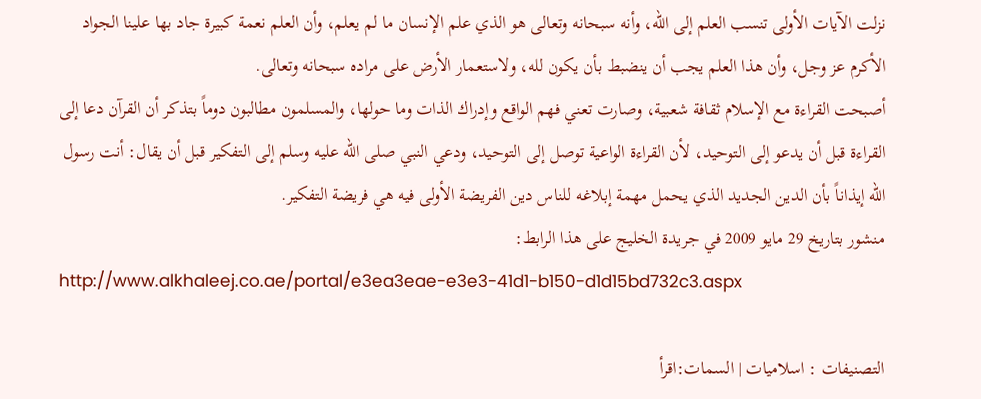نزلت الآيات الأولى تنسب العلم إلى الله، وأنه سبحانه وتعالى هو الذي علم الإنسان ما لم يعلم، وأن العلم نعمة كبيرة جاد بها علينا الجواد الأكرم عز وجل، وأن هذا العلم يجب أن ينضبط بأن يكون لله، ولاستعمار الأرض على مراده سبحانه وتعالى.
أصبحت القراءة مع الإسلام ثقافة شعبية، وصارت تعني فهم الواقع وإدراك الذات وما حولها، والمسلمون مطالبون دوماً بتذكر أن القرآن دعا إلى القراءة قبل أن يدعو إلى التوحيد، لأن القراءة الواعية توصل إلى التوحيد، ودعي النبي صلى الله عليه وسلم إلى التفكير قبل أن يقال: أنت رسول الله إيذاناً بأن الدين الجديد الذي يحمل مهمة إبلاغه للناس دين الفريضة الأولى فيه هي فريضة التفكير.
منشور بتاريخ 29 مايو 2009 في جريدة الخليج على هذا الرابط:
http://www.alkhaleej.co.ae/portal/e3ea3eae-e3e3-41d1-b150-d1d15bd732c3.aspx

التصنيفات : اسلاميات | السمات:اقرأ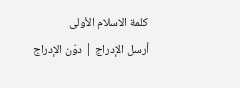كلمة الاسلام الأولى
أرسل الإدراج | دوّن الإدراج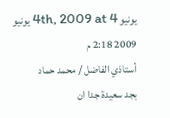يونيو 4th, 2009 at 4 يونيو 2009 2:18 م
أستاذي الفاضل / محمد حماد
بجد سعيدة جدا ان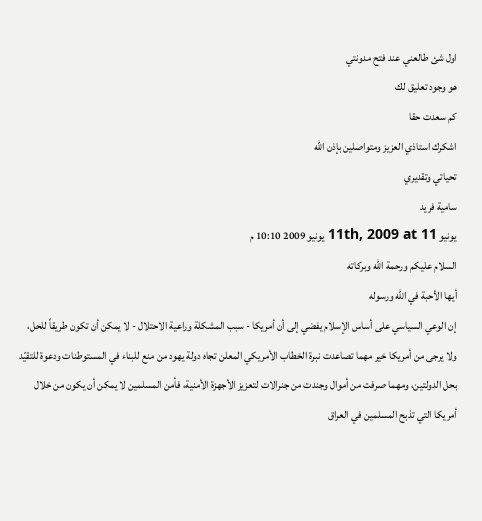اول شئ طالعني عند فتح مدونتي
هو وجود تعليق لك
كم سعدت حقا
اشكرك استاذي العزيز ومتواصلين بإذن الله
تحياتي وتقديري
سامية فريد
يونيو 11th, 2009 at 11 يونيو 2009 10:10 م
السلام عليكم ورحمة الله وبركاته
أيها الأحبة في الله ورسوله
إن الوعي السياسي على أساس الإسلام يفضي إلى أن أمريكا - سبب المشكلة وراعية الاحتلال - لا يمكن أن تكون طريقاً للحل، ولا يرجى من أمريكا خير مهما تصاعدت نبرة الخطاب الأمريكي المعلن تجاه دولة يهود من منع للبناء في المستوطنات ودعوة للتقيّد بحل الدولتين، ومهما صرفت من أموال وجندت من جنرالات لتعزيز الأجهزة الأمنية، فأمن المسلمين لا يمكن أن يكون من خلال أمريكا التي تذبح المسلمين في العراق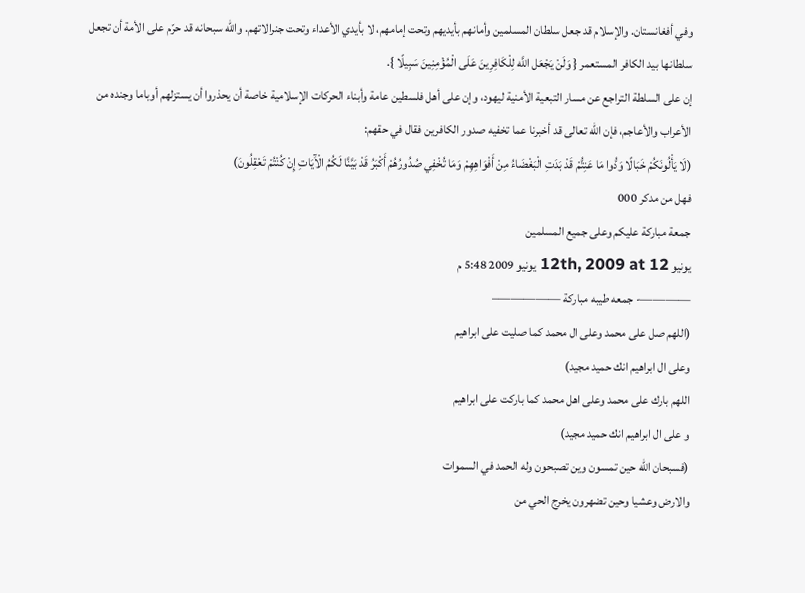وفي أفغانستان. والإسلام قد جعل سلطان المسلمين وأمانهم بأيديهم وتحت إمامهم، لا بأيدي الأعداء وتحت جنرالاتهم. والله سبحانه قد حرّم على الأمة أن تجعل سلطانها بيد الكافر المستعمر { وَلَنْ يَجْعَل اللَّه لِلْكَافِرِينَ عَلَى الْمُؤْمِنِينَ سَبِيلًا }.
إن على السلطة التراجع عن مسار التبعية الأمنية ليهود، وإن على أهل فلسطين عامة وأبناء الحركات الإسلامية خاصة أن يحذروا أن يستزلهم أوباما وجنده من الأعراب والأعاجم، فإن الله تعالى قد أخبرنا عما تخفيه صدور الكافرين فقال في حقهم:
(لَا يَأْلُونَكُمْ خَبَالًا وَدُّوا مَا عَنِتُّمْ قَدْ بَدَتِ الْبَغْضَاءُ مِنْ أَفْوَاهِهِمْ وَمَا تُخْفِي صُدُورُهُمْ أَكْبَرُ قَدْ بَيَّنَّا لَكُمُ الْآَيَاتِ إِنْ كُنْتُمْ تَعْقِلُونَ)
فهل من مدكر 000
جمعة مباركة عليكم وعلى جميع المسلمين
يونيو 12th, 2009 at 12 يونيو 2009 5:48 م
————- جمعه طيبه مباركة —————–
(اللهم صل على محمد وعلى ال محمد كما صليت على ابراهيم
وعلى ال ابراهيم انك حميد مجيد)
اللهم بارك على محمد وعلى اهل محمد كما باركت على ابراهيم
و على ال ابراهيم انك حميد مجيد)
(فسبحان الله حين تمسون وين تصبحون وله الحمد في السموات
والارض وعشيا وحين تضهرون يخرج الحي من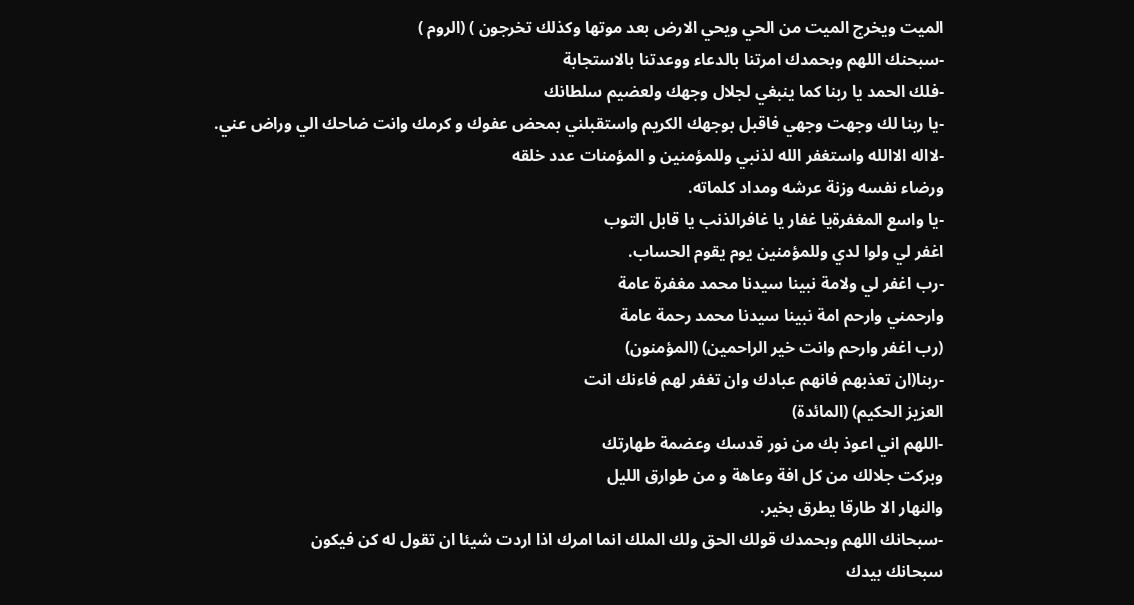الميت ويخرج الميت من الحي ويحي الارض بعد موتها وكذلك تخرجون ) (الروم )
-سبحنك اللهم وبحمدك امرتنا بالدعاء ووعدتنا بالاستجابة
-فلك الحمد يا ربنا كما ينبغي لجلال وجهك ولعضيم سلطانك
-يا ربنا لك وجهت وجهي فاقبل بوجهك الكريم واستقبلني بمحض عفوك و كرمك وانت ضاحك الي وراض عني.
-لااله الاالله واستغفر الله لذنبي وللمؤمنين و المؤمنات عدد خلقه
ورضاء نفسه وزنة عرشه ومداد كلماته.
-يا واسع المغفرةيا غفار يا غافرالذنب يا قابل التوب
اغفر لي ولوا لدي وللمؤمنين يوم يقوم الحساب.
-رب اغفر لي ولامة نبينا سيدنا محمد مغفرة عامة
وارحمني وارحم امة نبينا سيدنا محمد رحمة عامة
(رب اغفر وارحم وانت خير الراحمين) (المؤمنون)
-ربنا(ان تعذبهم فانهم عبادك وان تغفر لهم فاءنك انت
العزيز الحكيم) (المائدة)
-اللهم اني اعوذ بك من نور قدسك وعضمة طهارتك
وبركت جلالك من كل افة وعاهة و من طوارق الليل
والنهار الا طارقا يطرق بخير.
-سبحانك اللهم وبحمدك قولك الحق ولك الملك انما امرك اذا اردت شيئا ان تقول له كن فيكون
سبحانك بيدك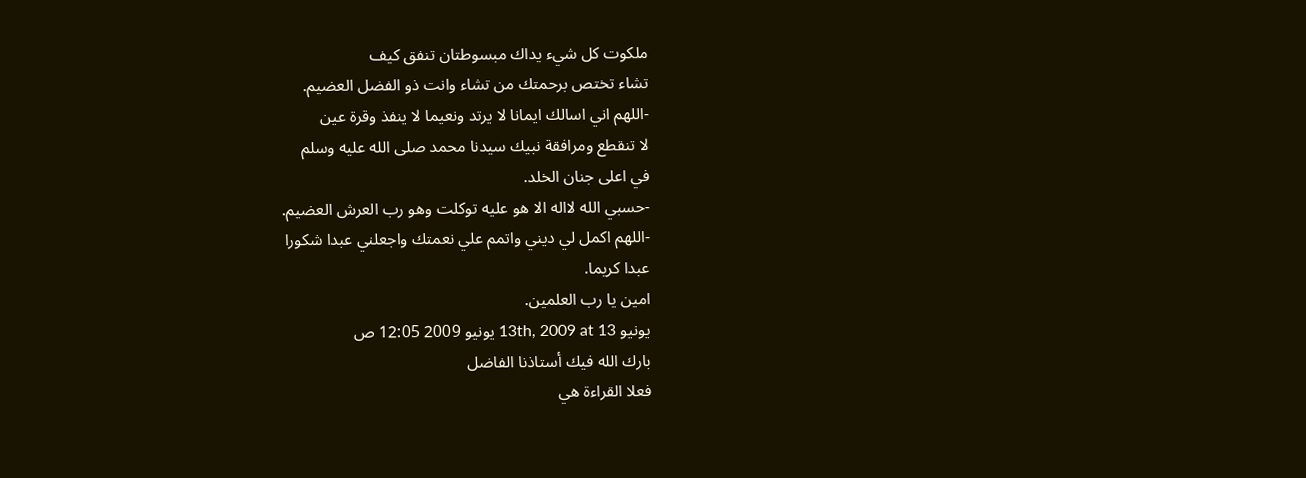ملكوت كل شيء يداك مبسوطتان تنفق كيف
تشاء تختص برحمتك من تشاء وانت ذو الفضل العضيم.
-اللهم اني اسالك ايمانا لا يرتد ونعيما لا ينفذ وقرة عين
لا تنقطع ومرافقة نبيك سيدنا محمد صلى الله عليه وسلم
في اعلى جنان الخلد.
-حسبي الله لااله الا هو عليه توكلت وهو رب العرش العضيم.
-اللهم اكمل لي ديني واتمم علي نعمتك واجعلني عبدا شكورا
عبدا كريما.
امين يا رب العلمين.
يونيو 13th, 2009 at 13 يونيو 2009 12:05 ص
بارك الله فيك أستاذنا الفاضل
فعلا القراءة هي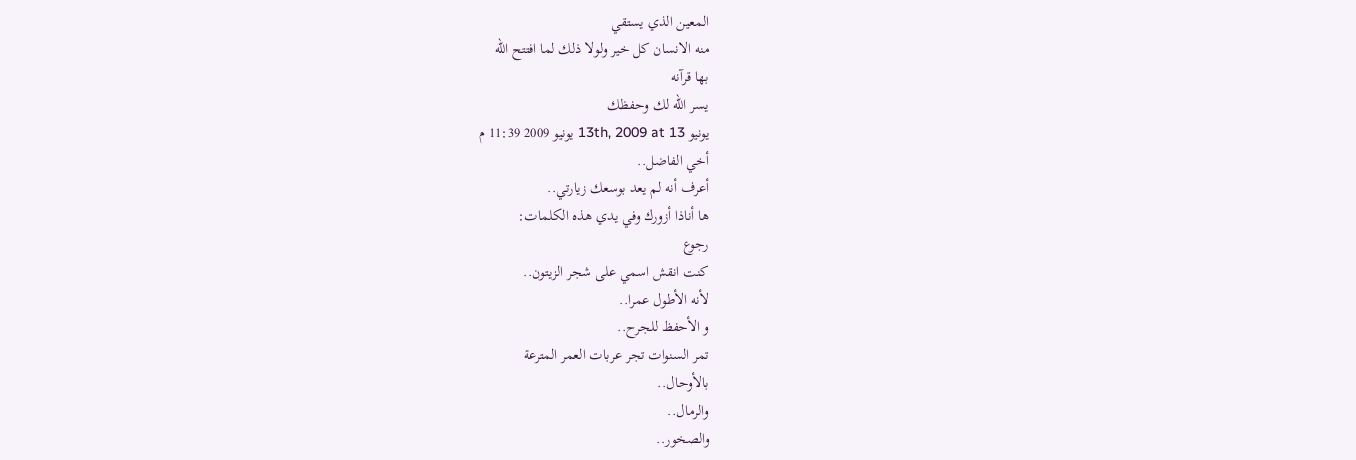المعين الذي يستقي
منه الانسان كل خير ولولا ذلك لما افتتح الله
بها قرآنه
يسر الله لك وحفظك
يونيو 13th, 2009 at 13 يونيو 2009 11:39 م
أخي الفاضل..
أعرف أنه لم يعد بوسعك زيارتي..
ها أناذا أزورك وفي يدي هذه الكلمات:
رجوع
كنت انقش اسمي على شجر الزيتون..
لأنه الأطول عمرا..
و الأحفظ للجرح..
تمر السنوات تجر عربات العمر المترعة
بالأوحال..
والرمال..
والصخور..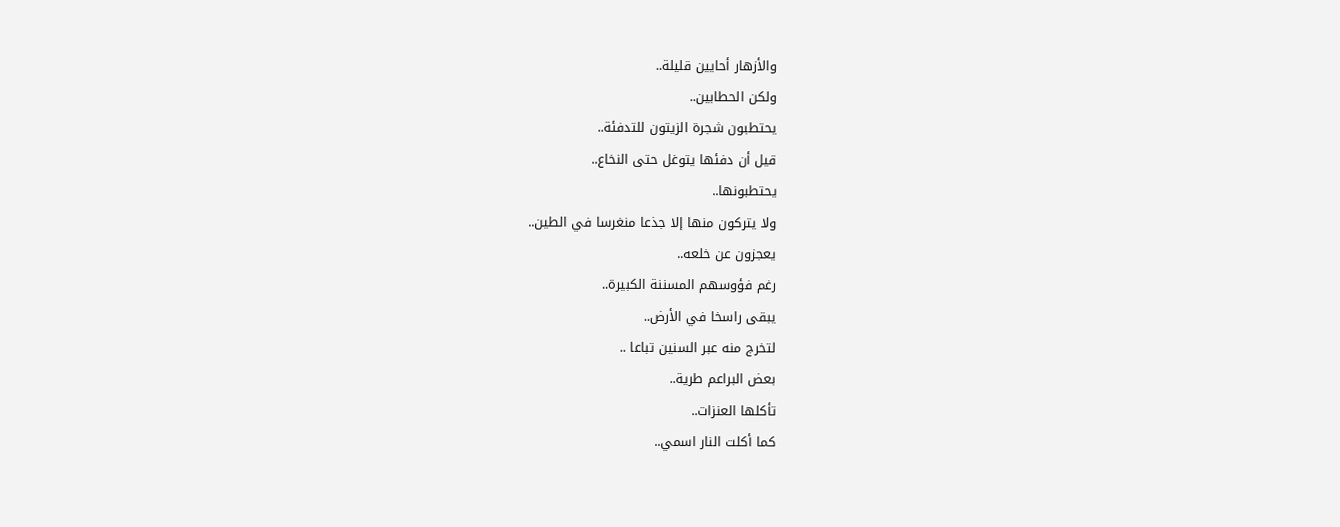والأزهار أحايين قليلة..
ولكن الحطابين..
يحتطبون شجرة الزيتون للتدفئة..
قيل أن دفئها يتوغل حتى النخاع..
يحتطبونها..
ولا يتركون منها إلا جذعا منغرسا في الطين..
يعجزون عن خلعه..
رغم فؤوسهم المسننة الكبيرة..
يبقى راسخا في الأرض..
لتخرج منه عبر السنين تباعا ..
بعض البراعم طرية..
تأكلها العنزات..
كما أكلت النار اسمي..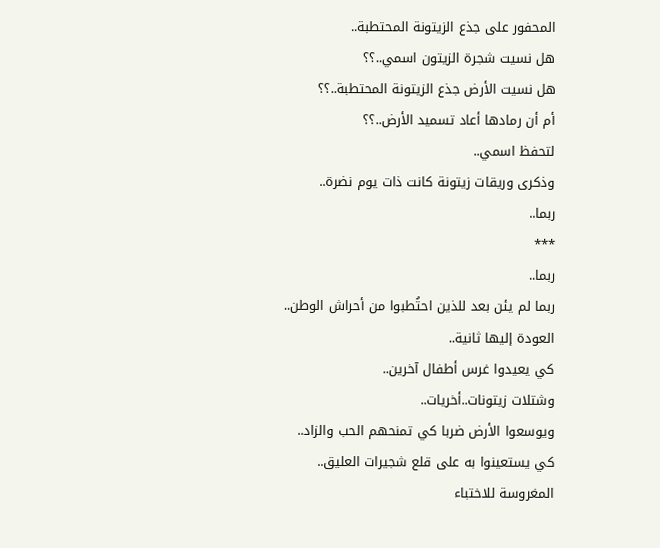المحفور على جذع الزيتونة المحتطبة..
هل نسيت شجرة الزيتون اسمي..؟؟
هل نسيت الأرض جذع الزيتونة المحتطبة..؟؟
أم أن رمادها أعاد تسميد الأرض..؟؟
لتحفظ اسمي..
وذكرى وريقات زيتونة كانت ذات يوم نضرة..
ربما..
***
ربما..
ربما لم يئن بعد للذين احتُطبوا من أحراش الوطن..
العودة إليها ثانية..
كي يعيدوا غرس أطفال آخرين..
وشتلات زيتونات..أخريات..
ويوسعوا الأرض ضربا كي تمنحهم الحب والزاد..
كي يستعينوا به على قلع شجيرات العليق..
المغروسة للاختباء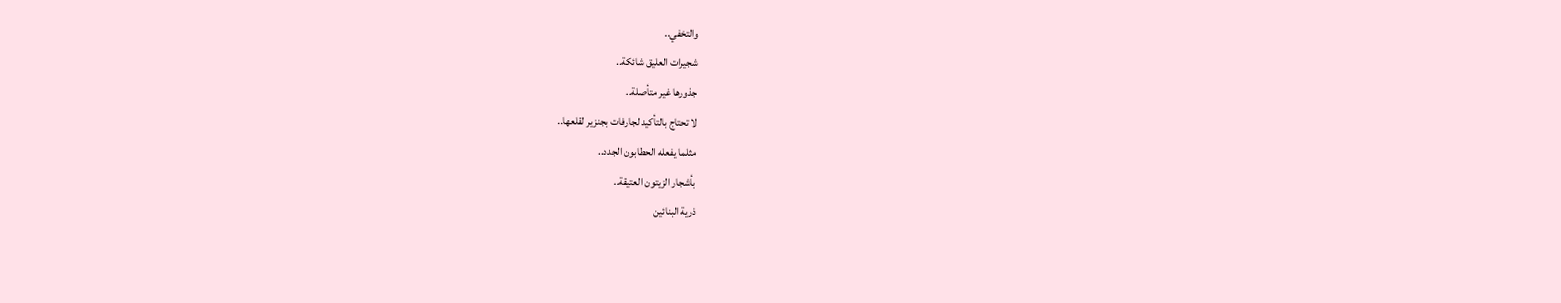والتخفي..
شجيرات العليق شائكة..
جذورها غير متأصلة..
لا تحتاج بالتأكيد لجارفات بجنزير لقلعها..
مثلما يفعله الحطابون الجدد..
بأشجار الزيتون العتيقة..
ذرية البنائين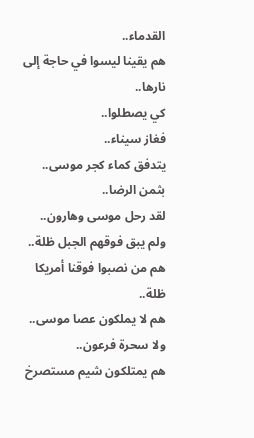القدماء..
هم يقينا ليسوا في حاجة إلى نارها..
كي يصطلوا..
فغاز سيناء..
يتدفق كماء كجر موسى..
بثمن الرضا..
لقد رحل موسى وهارون..
ولم يبق فوقهم الجبل ظلة..
هم من نصبوا فوقنا أمريكا ظلة..
هم لا يملكون عصا موسى..
ولا سحرة فرعون..
هم يمتلكون شيم مستصرخ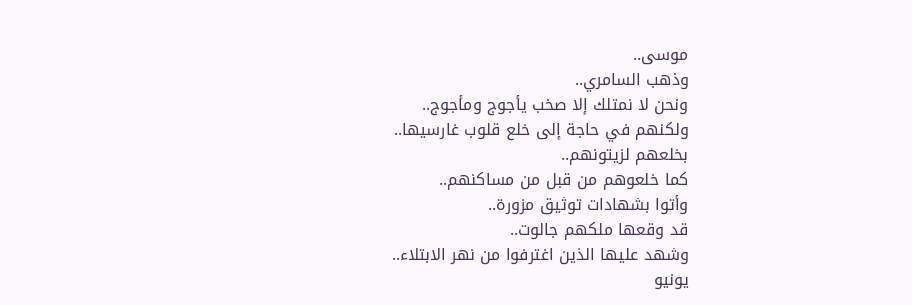موسى..
وذهب السامري..
ونحن لا نمتلك إلا صخب يأجوج ومأجوج..
ولكنهم في حاجة إلى خلع قلوب غارسيها..
بخلعهم لزيتونهم..
كما خلعوهم من قبل من مساكنهم..
وأتوا بشهادات توثيق مزورة..
قد وقعها ملكهم جالوت..
وشهد عليها الذين اغترفوا من نهر الابتلاء..
يونيو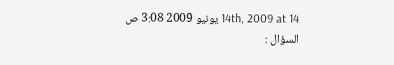14th, 2009 at 14 يونيو 2009 3:08 ص
السؤال :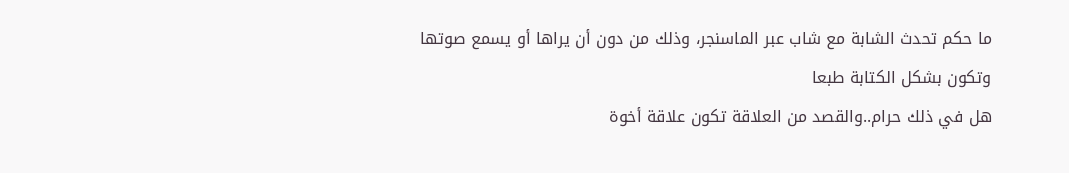ما حكم تحدث الشابة مع شاب عبر الماسنجر، وذلك من دون أن يراها أو يسمع صوتها
وتكون بشكل الكتابة طبعا
هل في ذلك حرام..والقصد من العلاقة تكون علاقة أخوة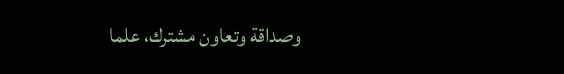وصداقة وتعاون مشترك، علما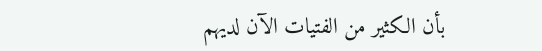بأن الكثير من الفتيات الآن لديهم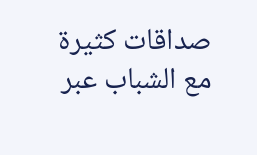صداقات كثيرة مع الشباب عبر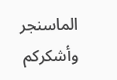الماسنجر
وأشكركم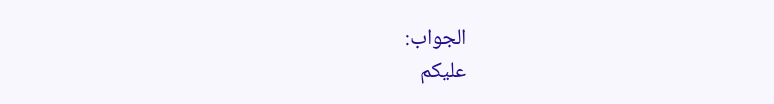الجواب:
عليكم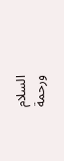السلام ورحمة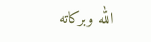الله وبركاته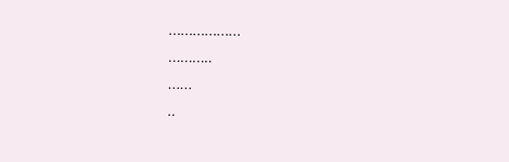………………
………..
……
..